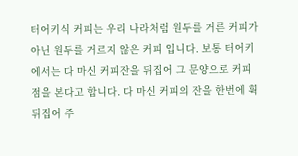터어키식 커피는 우리 나라처럼 원두를 거른 커피가 아닌 원두를 거르지 않은 커피 입니다. 보통 터어키에서는 다 마신 커피잔을 뒤집어 그 문양으로 커피 점을 본다고 합니다. 다 마신 커피의 잔을 한번에 휙 뒤집어 주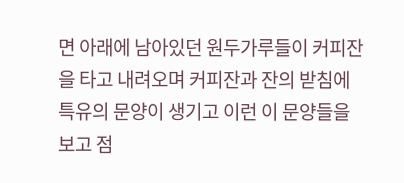면 아래에 남아있던 원두가루들이 커피잔을 타고 내려오며 커피잔과 잔의 받침에 특유의 문양이 생기고 이런 이 문양들을 보고 점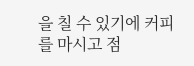을 칠 수 있기에 커피를 마시고 점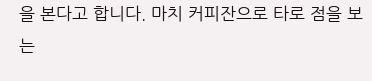을 본다고 합니다. 마치 커피잔으로 타로 점을 보는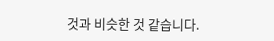것과 비슷한 것 같습니다.